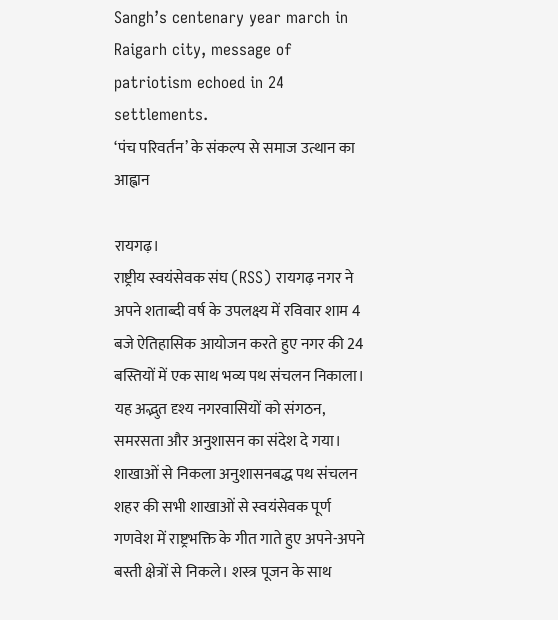Sangh’s centenary year march in Raigarh city, message of patriotism echoed in 24 settlements.
‘पंच परिवर्तन’ के संकल्प से समाज उत्थान का आह्वान

रायगढ़।
राष्ट्रीय स्वयंसेवक संघ (RSS) रायगढ़ नगर ने अपने शताब्दी वर्ष के उपलक्ष्य में रविवार शाम 4 बजे ऐतिहासिक आयोजन करते हुए नगर की 24 बस्तियों में एक साथ भव्य पथ संचलन निकाला। यह अद्भुत दृश्य नगरवासियों को संगठन, समरसता और अनुशासन का संदेश दे गया।
शाखाओं से निकला अनुशासनबद्ध पथ संचलन
शहर की सभी शाखाओं से स्वयंसेवक पूर्ण गणवेश में राष्ट्रभक्ति के गीत गाते हुए अपने-अपने बस्ती क्षेत्रों से निकले। शस्त्र पूजन के साथ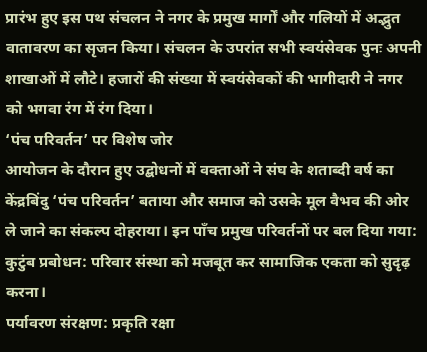प्रारंभ हुए इस पथ संचलन ने नगर के प्रमुख मार्गों और गलियों में अद्भुत वातावरण का सृजन किया। संचलन के उपरांत सभी स्वयंसेवक पुनः अपनी शाखाओं में लौटे। हजारों की संख्या में स्वयंसेवकों की भागीदारी ने नगर को भगवा रंग में रंग दिया।
‘पंच परिवर्तन’ पर विशेष जोर
आयोजन के दौरान हुए उद्बोधनों में वक्ताओं ने संघ के शताब्दी वर्ष का केंद्रबिंदु ‘पंच परिवर्तन’ बताया और समाज को उसके मूल वैभव की ओर ले जाने का संकल्प दोहराया। इन पाँच प्रमुख परिवर्तनों पर बल दिया गया:
कुटुंब प्रबोधन: परिवार संस्था को मजबूत कर सामाजिक एकता को सुदृढ़ करना।
पर्यावरण संरक्षण: प्रकृति रक्षा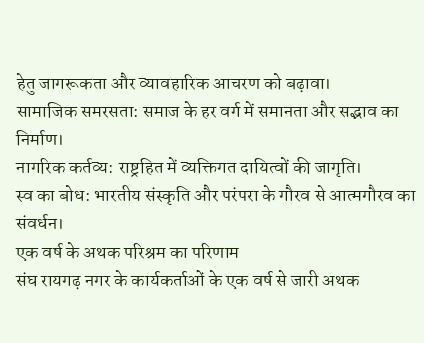हेतु जागरूकता और व्यावहारिक आचरण को बढ़ावा।
सामाजिक समरसता: समाज के हर वर्ग में समानता और सद्भाव का निर्माण।
नागरिक कर्तव्य: राष्ट्रहित में व्यक्तिगत दायित्वों की जागृति।
स्व का बोध: भारतीय संस्कृति और परंपरा के गौरव से आत्मगौरव का संवर्धन।
एक वर्ष के अथक परिश्रम का परिणाम
संघ रायगढ़ नगर के कार्यकर्ताओं के एक वर्ष से जारी अथक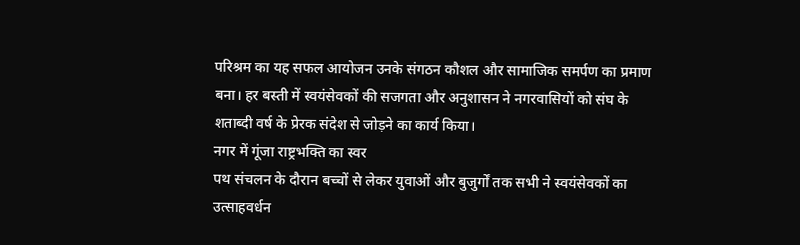परिश्रम का यह सफल आयोजन उनके संगठन कौशल और सामाजिक समर्पण का प्रमाण बना। हर बस्ती में स्वयंसेवकों की सजगता और अनुशासन ने नगरवासियों को संघ के शताब्दी वर्ष के प्रेरक संदेश से जोड़ने का कार्य किया।
नगर में गूंजा राष्ट्रभक्ति का स्वर
पथ संचलन के दौरान बच्चों से लेकर युवाओं और बुजुर्गों तक सभी ने स्वयंसेवकों का उत्साहवर्धन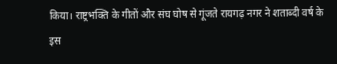किया। राष्ट्रभक्ति के गीतों और संघ घोष से गूंजते रायगढ़ नगर ने शताब्दी वर्ष के इस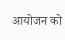आयोजन को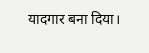यादगार बना दिया।